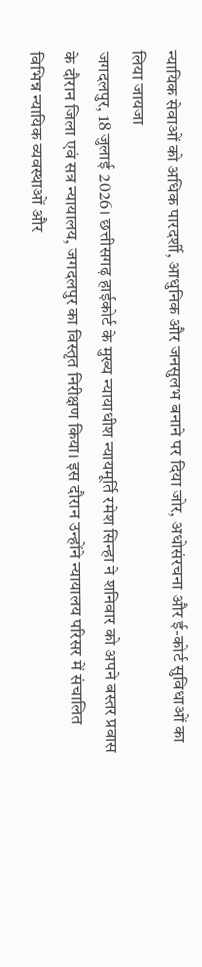न्यायिक सेवाओं को अधिक पारदर्शी, आधुनिक और जनसुलभ बनाने पर दिया जोर, अधोसंरचना और ई-कोर्ट सुविधाओं का लिया जायजा
जगदलपुर, 18 जुलाई 2026। छत्तीसगढ़ हाईकोर्ट के मुख्य न्यायाधीश न्यायमूर्ति रमेश सिन्हा ने शनिवार को अपने बस्तर प्रवास के दौरान जिला एवं सत्र न्यायालय, जगदलपुर का विस्तृत निरीक्षण किया। इस दौरान उन्होंने न्यायालय परिसर में संचालित विभिन्न न्यायिक व्यवस्थाओं और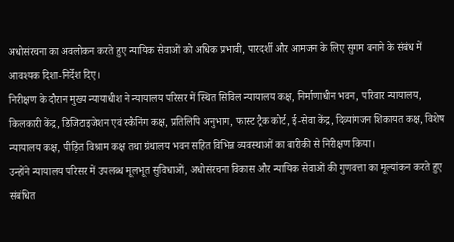अधोसंरचना का अवलोकन करते हुए न्यायिक सेवाओं को अधिक प्रभावी, पारदर्शी और आमजन के लिए सुगम बनाने के संबंध में आवश्यक दिशा-निर्देश दिए।
निरीक्षण के दौरान मुख्य न्यायाधीश ने न्यायालय परिसर में स्थित सिविल न्यायालय कक्ष, निर्माणाधीन भवन, परिवार न्यायालय, किलकारी केंद्र, डिजिटाइजेशन एवं स्कैनिंग कक्ष, प्रतिलिपि अनुभाग, फास्ट ट्रैक कोर्ट, ई-सेवा केंद्र, दिव्यांगजन शिकायत कक्ष, विशेष न्यायालय कक्ष, पीड़ित विश्राम कक्ष तथा ग्रंथालय भवन सहित विभिन्न व्यवस्थाओं का बारीकी से निरीक्षण किया।
उन्होंने न्यायालय परिसर में उपलब्ध मूलभूत सुविधाओं, अधोसंरचना विकास और न्यायिक सेवाओं की गुणवत्ता का मूल्यांकन करते हुए संबंधित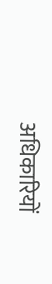अधिकारियों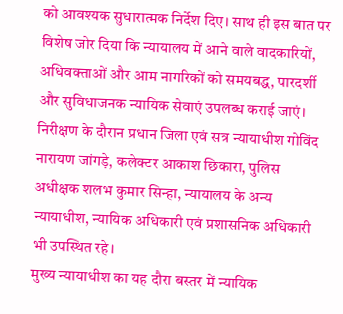को आवश्यक सुधारात्मक निर्देश दिए। साथ ही इस बात पर विशेष जोर दिया कि न्यायालय में आने वाले वादकारियों, अधिवक्ताओं और आम नागरिकों को समयबद्ध, पारदर्शी और सुविधाजनक न्यायिक सेवाएं उपलब्ध कराई जाएं।
निरीक्षण के दौरान प्रधान जिला एवं सत्र न्यायाधीश गोविंद नारायण जांगड़े, कलेक्टर आकाश छिकारा, पुलिस अधीक्षक शलभ कुमार सिन्हा, न्यायालय के अन्य न्यायाधीश, न्यायिक अधिकारी एवं प्रशासनिक अधिकारी भी उपस्थित रहे।
मुख्य न्यायाधीश का यह दौरा बस्तर में न्यायिक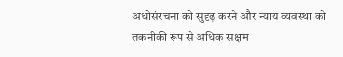अधोसंरचना को सुदृढ़ करने और न्याय व्यवस्था को तकनीकी रूप से अधिक सक्षम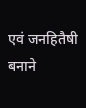एवं जनहितैषी बनाने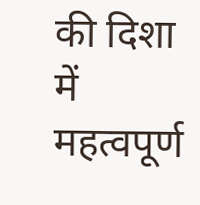की दिशा में महत्वपूर्ण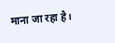माना जा रहा है।